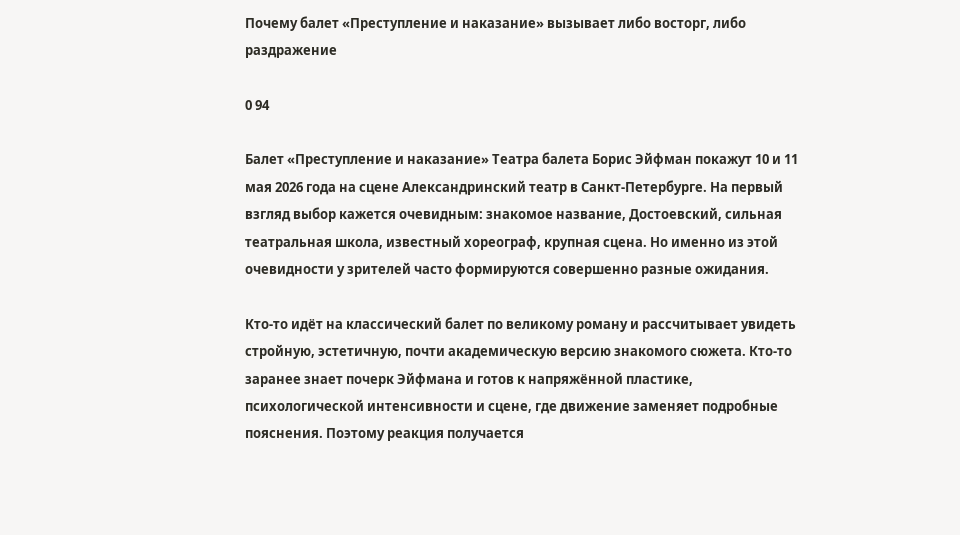Почему балет «Преступление и наказание» вызывает либо восторг, либо раздражение

0 94

Балет «Преступление и наказание» Театра балета Борис Эйфман покажут 10 и 11 мая 2026 года на сцене Александринский театр в Санкт-Петербурге. На первый взгляд выбор кажется очевидным: знакомое название, Достоевский, сильная театральная школа, известный хореограф, крупная сцена. Но именно из этой очевидности у зрителей часто формируются совершенно разные ожидания.

Кто-то идёт на классический балет по великому роману и рассчитывает увидеть стройную, эстетичную, почти академическую версию знакомого сюжета. Кто-то заранее знает почерк Эйфмана и готов к напряжённой пластике, психологической интенсивности и сцене, где движение заменяет подробные пояснения. Поэтому реакция получается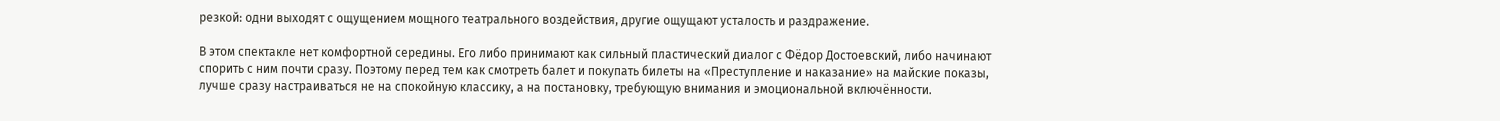резкой: одни выходят с ощущением мощного театрального воздействия, другие ощущают усталость и раздражение.

В этом спектакле нет комфортной середины. Его либо принимают как сильный пластический диалог с Фёдор Достоевский, либо начинают спорить с ним почти сразу. Поэтому перед тем как смотреть балет и покупать билеты на «Преступление и наказание» на майские показы, лучше сразу настраиваться не на спокойную классику, а на постановку, требующую внимания и эмоциональной включённости.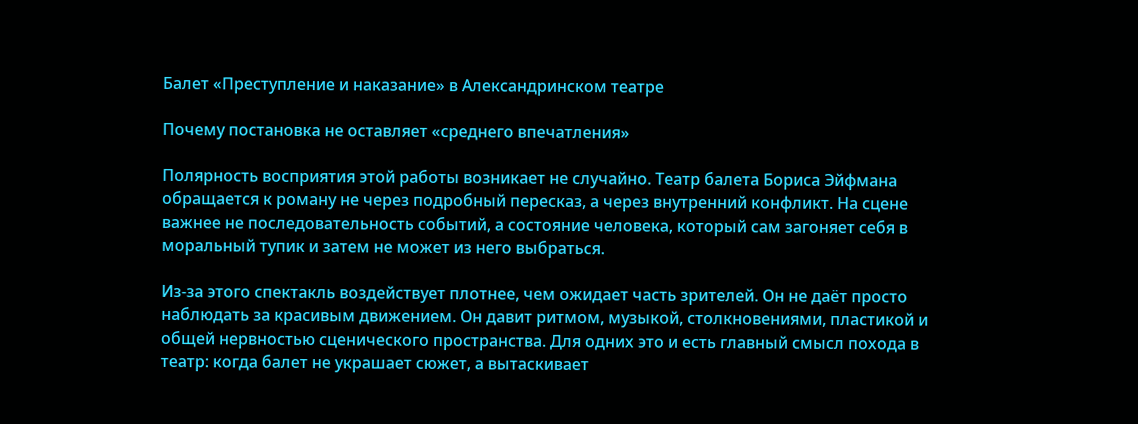Балет «Преступление и наказание» в Александринском театре

Почему постановка не оставляет «среднего впечатления»

Полярность восприятия этой работы возникает не случайно. Театр балета Бориса Эйфмана обращается к роману не через подробный пересказ, а через внутренний конфликт. На сцене важнее не последовательность событий, а состояние человека, который сам загоняет себя в моральный тупик и затем не может из него выбраться.

Из-за этого спектакль воздействует плотнее, чем ожидает часть зрителей. Он не даёт просто наблюдать за красивым движением. Он давит ритмом, музыкой, столкновениями, пластикой и общей нервностью сценического пространства. Для одних это и есть главный смысл похода в театр: когда балет не украшает сюжет, а вытаскивает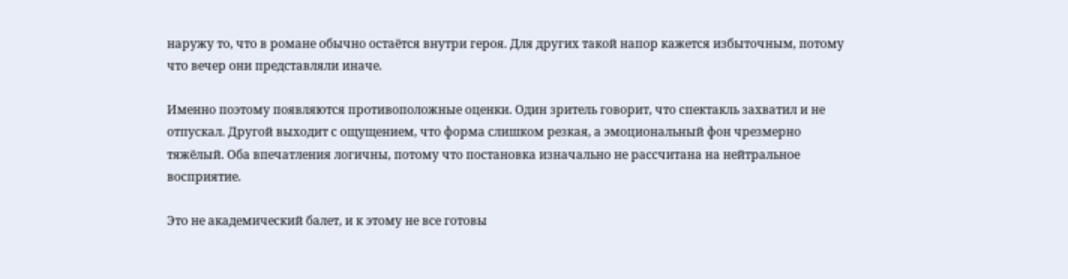наружу то, что в романе обычно остаётся внутри героя. Для других такой напор кажется избыточным, потому что вечер они представляли иначе.

Именно поэтому появляются противоположные оценки. Один зритель говорит, что спектакль захватил и не отпускал. Другой выходит с ощущением, что форма слишком резкая, а эмоциональный фон чрезмерно тяжёлый. Оба впечатления логичны, потому что постановка изначально не рассчитана на нейтральное восприятие.

Это не академический балет, и к этому не все готовы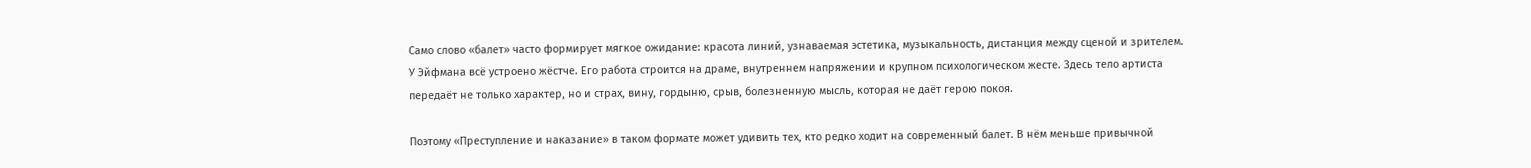Само слово «балет» часто формирует мягкое ожидание: красота линий, узнаваемая эстетика, музыкальность, дистанция между сценой и зрителем. У Эйфмана всё устроено жёстче. Его работа строится на драме, внутреннем напряжении и крупном психологическом жесте. Здесь тело артиста передаёт не только характер, но и страх, вину, гордыню, срыв, болезненную мысль, которая не даёт герою покоя.

Поэтому «Преступление и наказание» в таком формате может удивить тех, кто редко ходит на современный балет. В нём меньше привычной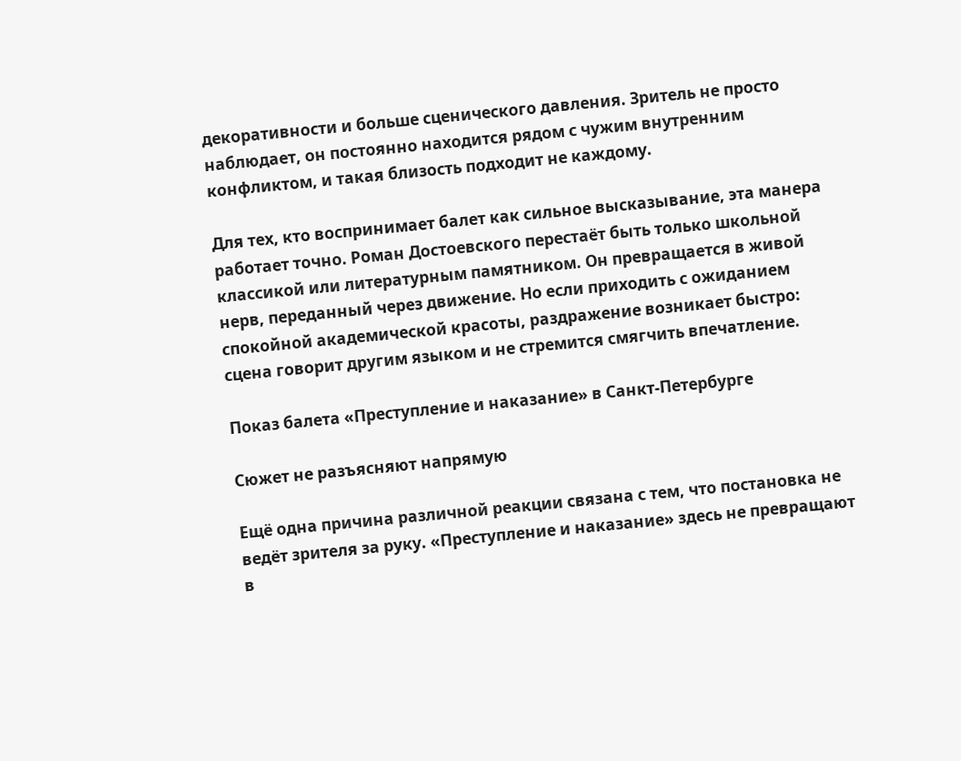декоративности и больше сценического давления. Зритель не просто наблюдает, он постоянно находится рядом с чужим внутренним конфликтом, и такая близость подходит не каждому.

Для тех, кто воспринимает балет как сильное высказывание, эта манера работает точно. Роман Достоевского перестаёт быть только школьной классикой или литературным памятником. Он превращается в живой нерв, переданный через движение. Но если приходить с ожиданием спокойной академической красоты, раздражение возникает быстро: сцена говорит другим языком и не стремится смягчить впечатление.

Показ балета «Преступление и наказание» в Санкт-Петербурге

Сюжет не разъясняют напрямую

Ещё одна причина различной реакции связана с тем, что постановка не ведёт зрителя за руку. «Преступление и наказание» здесь не превращают в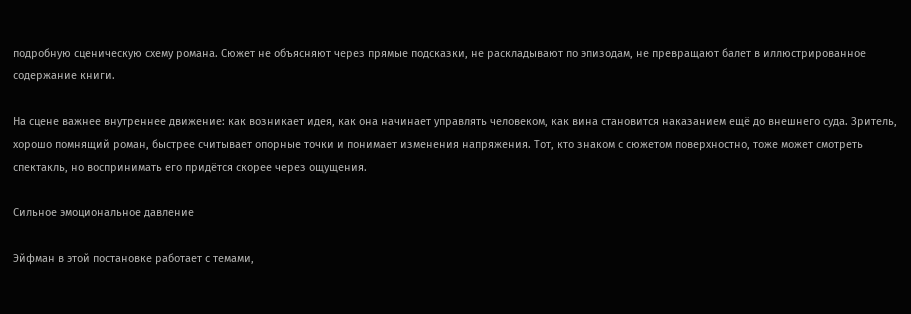подробную сценическую схему романа. Сюжет не объясняют через прямые подсказки, не раскладывают по эпизодам, не превращают балет в иллюстрированное содержание книги.

На сцене важнее внутреннее движение: как возникает идея, как она начинает управлять человеком, как вина становится наказанием ещё до внешнего суда. Зритель, хорошо помнящий роман, быстрее считывает опорные точки и понимает изменения напряжения. Тот, кто знаком с сюжетом поверхностно, тоже может смотреть спектакль, но воспринимать его придётся скорее через ощущения.

Сильное эмоциональное давление

Эйфман в этой постановке работает с темами,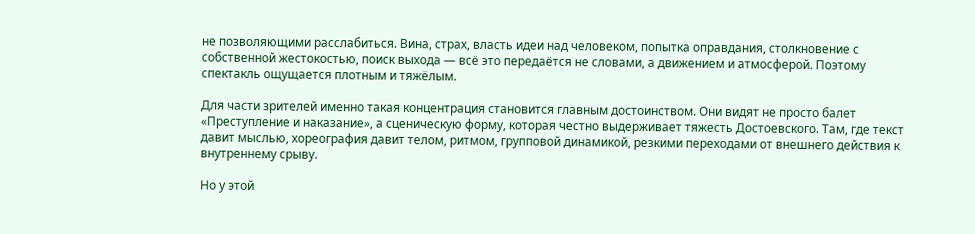не позволяющими расслабиться. Вина, страх, власть идеи над человеком, попытка оправдания, столкновение с собственной жестокостью, поиск выхода — всё это передаётся не словами, а движением и атмосферой. Поэтому спектакль ощущается плотным и тяжёлым.

Для части зрителей именно такая концентрация становится главным достоинством. Они видят не просто балет «Преступление и наказание», а сценическую форму, которая честно выдерживает тяжесть Достоевского. Там, где текст давит мыслью, хореография давит телом, ритмом, групповой динамикой, резкими переходами от внешнего действия к внутреннему срыву.

Но у этой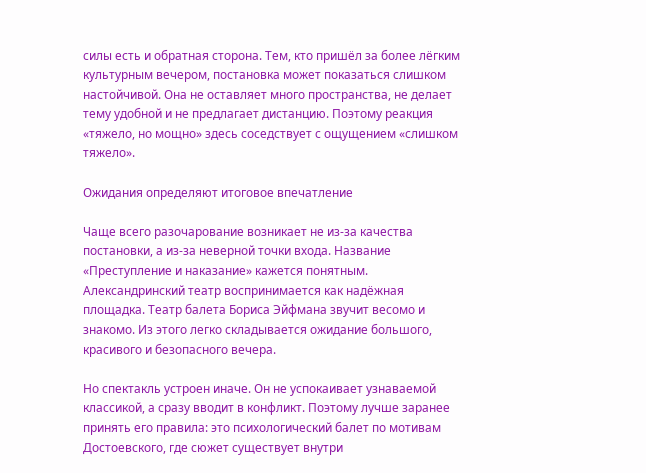силы есть и обратная сторона. Тем, кто пришёл за более лёгким культурным вечером, постановка может показаться слишком настойчивой. Она не оставляет много пространства, не делает тему удобной и не предлагает дистанцию. Поэтому реакция «тяжело, но мощно» здесь соседствует с ощущением «слишком тяжело».

Ожидания определяют итоговое впечатление

Чаще всего разочарование возникает не из-за качества постановки, а из-за неверной точки входа. Название «Преступление и наказание» кажется понятным. Александринский театр воспринимается как надёжная площадка. Театр балета Бориса Эйфмана звучит весомо и знакомо. Из этого легко складывается ожидание большого, красивого и безопасного вечера.

Но спектакль устроен иначе. Он не успокаивает узнаваемой классикой, а сразу вводит в конфликт. Поэтому лучше заранее принять его правила: это психологический балет по мотивам Достоевского, где сюжет существует внутри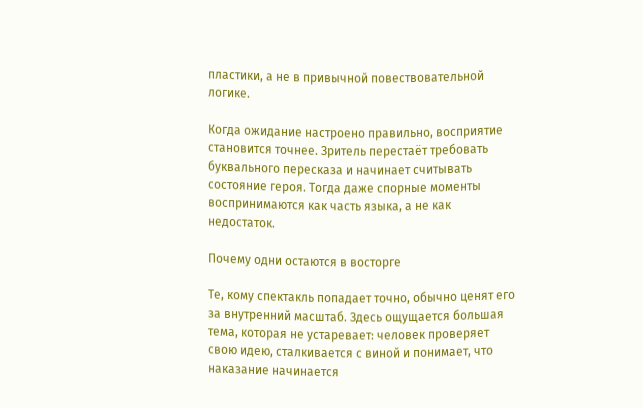пластики, а не в привычной повествовательной логике.

Когда ожидание настроено правильно, восприятие становится точнее. Зритель перестаёт требовать буквального пересказа и начинает считывать состояние героя. Тогда даже спорные моменты воспринимаются как часть языка, а не как недостаток.

Почему одни остаются в восторге

Те, кому спектакль попадает точно, обычно ценят его за внутренний масштаб. Здесь ощущается большая тема, которая не устаревает: человек проверяет свою идею, сталкивается с виной и понимает, что наказание начинается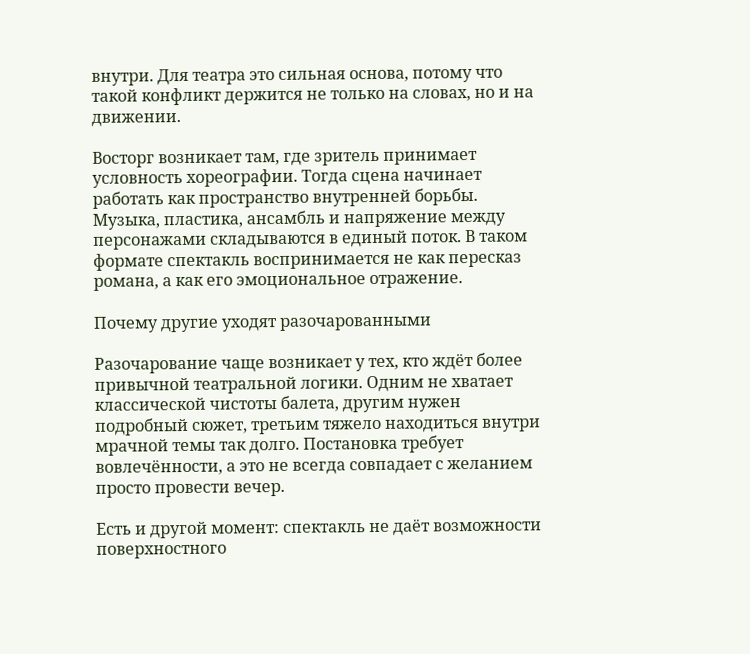внутри. Для театра это сильная основа, потому что такой конфликт держится не только на словах, но и на движении.

Восторг возникает там, где зритель принимает условность хореографии. Тогда сцена начинает работать как пространство внутренней борьбы. Музыка, пластика, ансамбль и напряжение между персонажами складываются в единый поток. В таком формате спектакль воспринимается не как пересказ романа, а как его эмоциональное отражение.

Почему другие уходят разочарованными

Разочарование чаще возникает у тех, кто ждёт более привычной театральной логики. Одним не хватает классической чистоты балета, другим нужен подробный сюжет, третьим тяжело находиться внутри мрачной темы так долго. Постановка требует вовлечённости, а это не всегда совпадает с желанием просто провести вечер.

Есть и другой момент: спектакль не даёт возможности поверхностного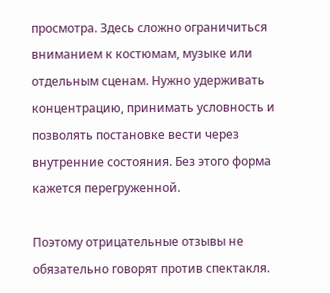просмотра. Здесь сложно ограничиться вниманием к костюмам, музыке или отдельным сценам. Нужно удерживать концентрацию, принимать условность и позволять постановке вести через внутренние состояния. Без этого форма кажется перегруженной.

Поэтому отрицательные отзывы не обязательно говорят против спектакля.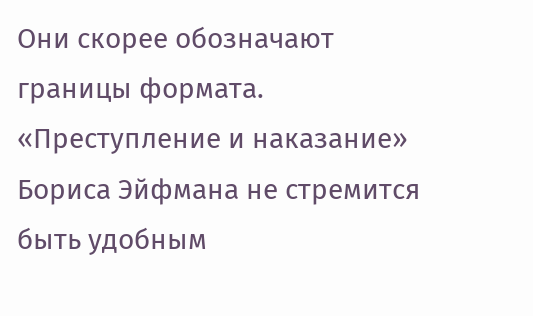Они скорее обозначают границы формата. «Преступление и наказание» Бориса Эйфмана не стремится быть удобным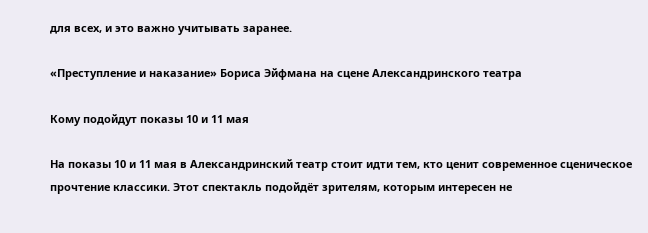для всех, и это важно учитывать заранее.

«Преступление и наказание» Бориса Эйфмана на сцене Александринского театра

Кому подойдут показы 10 и 11 мая

На показы 10 и 11 мая в Александринский театр стоит идти тем, кто ценит современное сценическое прочтение классики. Этот спектакль подойдёт зрителям, которым интересен не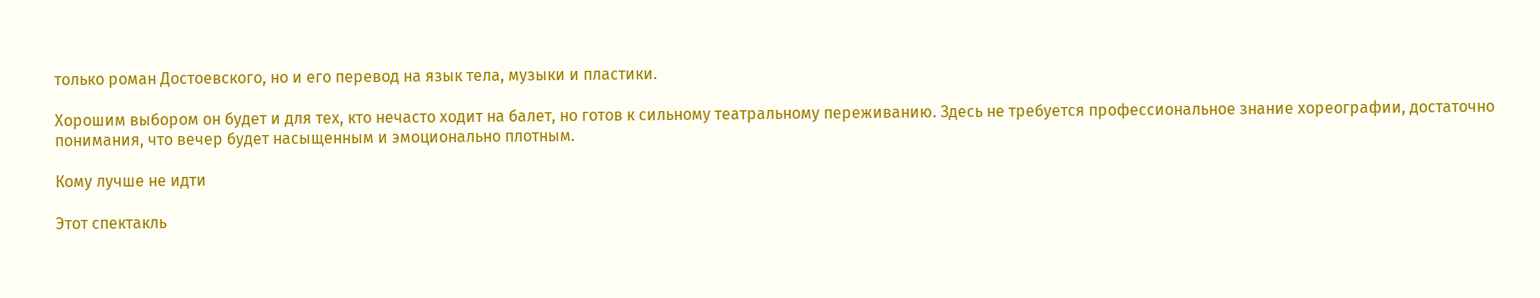только роман Достоевского, но и его перевод на язык тела, музыки и пластики.

Хорошим выбором он будет и для тех, кто нечасто ходит на балет, но готов к сильному театральному переживанию. Здесь не требуется профессиональное знание хореографии, достаточно понимания, что вечер будет насыщенным и эмоционально плотным.

Кому лучше не идти

Этот спектакль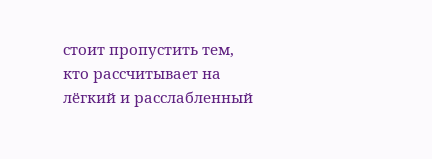стоит пропустить тем, кто рассчитывает на лёгкий и расслабленный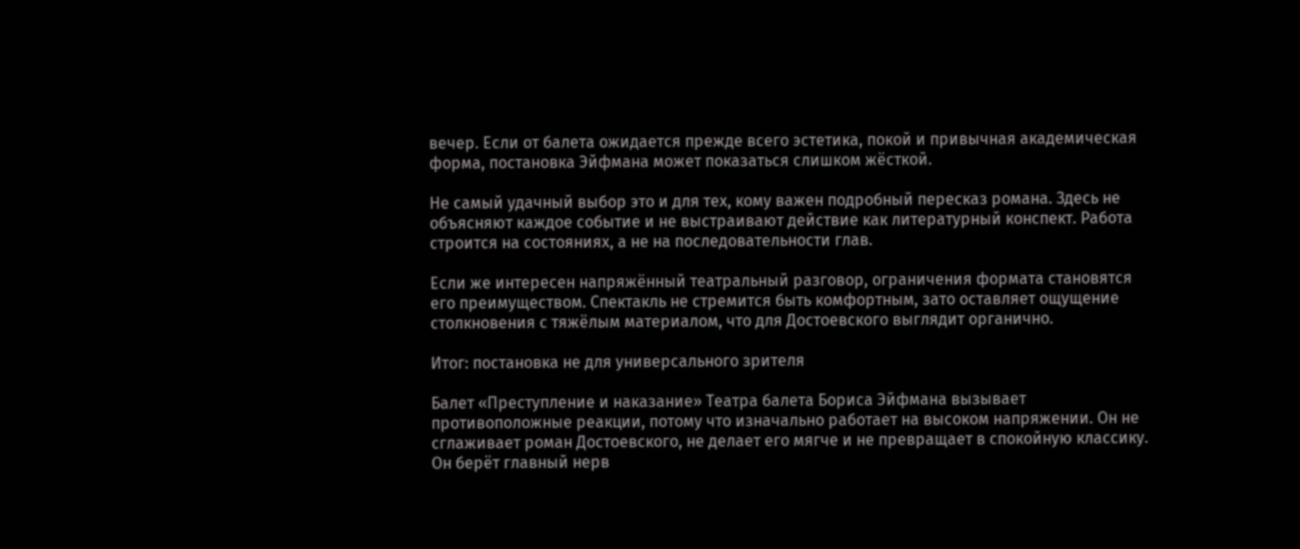вечер. Если от балета ожидается прежде всего эстетика, покой и привычная академическая форма, постановка Эйфмана может показаться слишком жёсткой.

Не самый удачный выбор это и для тех, кому важен подробный пересказ романа. Здесь не объясняют каждое событие и не выстраивают действие как литературный конспект. Работа строится на состояниях, а не на последовательности глав.

Если же интересен напряжённый театральный разговор, ограничения формата становятся его преимуществом. Спектакль не стремится быть комфортным, зато оставляет ощущение столкновения с тяжёлым материалом, что для Достоевского выглядит органично.

Итог: постановка не для универсального зрителя

Балет «Преступление и наказание» Театра балета Бориса Эйфмана вызывает противоположные реакции, потому что изначально работает на высоком напряжении. Он не сглаживает роман Достоевского, не делает его мягче и не превращает в спокойную классику. Он берёт главный нерв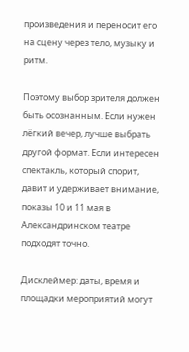произведения и переносит его на сцену через тело, музыку и ритм.

Поэтому выбор зрителя должен быть осознанным. Если нужен лёгкий вечер, лучше выбрать другой формат. Если интересен спектакль, который спорит, давит и удерживает внимание, показы 10 и 11 мая в Александринском театре подходят точно.

Дисклеймер: даты, время и площадки мероприятий могут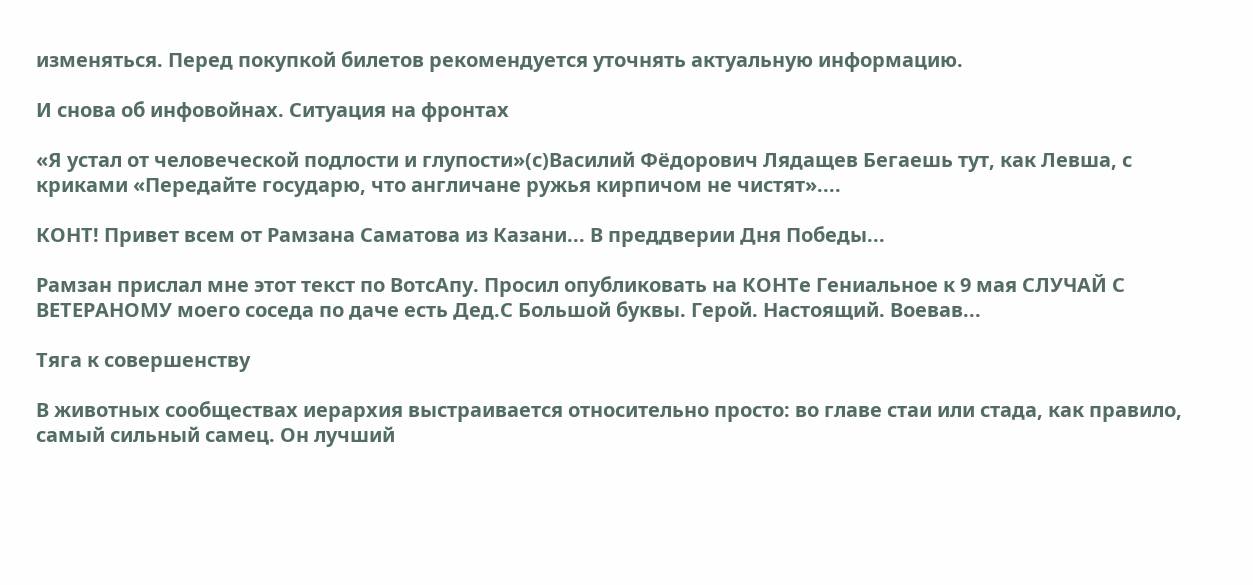изменяться. Перед покупкой билетов рекомендуется уточнять актуальную информацию.

И снова об инфовойнах. Ситуация на фронтах

«Я устал от человеческой подлости и глупости»(с)Василий Фёдорович Лядащев Бегаешь тут, как Левша, с криками «Передайте государю, что англичане ружья кирпичом не чистят»....

КОНТ! Привет всем от Рамзана Саматова из Казани... В преддверии Дня Победы...

Рамзан прислал мне этот текст по ВотсАпу. Просил опубликовать на КОНТе Гениальное к 9 мая СЛУЧАЙ С ВЕТЕРАНОМУ моего соседа по даче есть Дед.С Большой буквы. Герой. Настоящий. Воевав...

Тяга к совершенству

В животных сообществах иерархия выстраивается относительно просто: во главе стаи или стада, как правило, самый сильный самец. Он лучший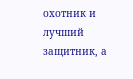охотник и лучший защитник, а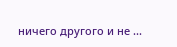ничего другого и не ...